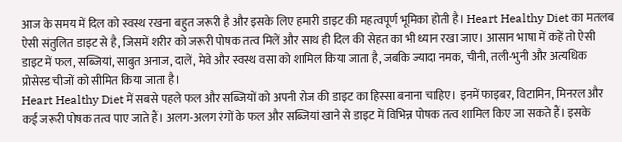आज के समय में दिल को स्वस्थ रखना बहुत जरूरी है और इसके लिए हमारी डाइट की महत्वपूर्ण भूमिका होती है। Heart Healthy Diet का मतलब ऐसी संतुलित डाइट से है, जिसमें शरीर को जरूरी पोषक तत्व मिलें और साथ ही दिल की सेहत का भी ध्यान रखा जाए। आसान भाषा में कहें तो ऐसी डाइट में फल, सब्जियां, साबुत अनाज, दालें, मेवे और स्वस्थ वसा को शामिल किया जाता है, जबकि ज्यादा नमक, चीनी, तली-भुनी और अत्यधिक प्रोसेस्ड चीजों को सीमित किया जाता है।
Heart Healthy Diet में सबसे पहले फल और सब्जियों को अपनी रोज की डाइट का हिस्सा बनाना चाहिए। इनमें फाइबर, विटामिन, मिनरल और कई जरूरी पोषक तत्व पाए जाते हैं। अलग-अलग रंगों के फल और सब्जियां खाने से डाइट में विभिन्न पोषक तत्व शामिल किए जा सकते हैं। इसके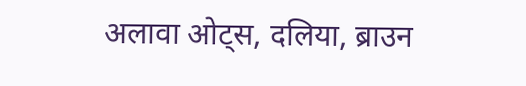अलावा ओट्स, दलिया, ब्राउन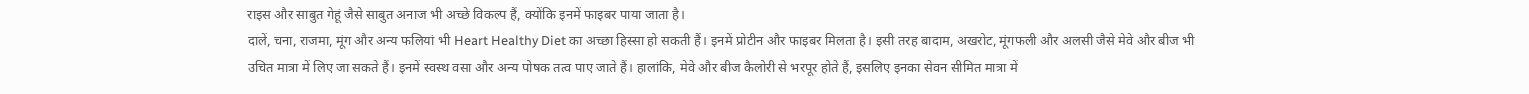राइस और साबुत गेहूं जैसे साबुत अनाज भी अच्छे विकल्प हैं, क्योंकि इनमें फाइबर पाया जाता है।
दालें, चना, राजमा, मूंग और अन्य फलियां भी Heart Healthy Diet का अच्छा हिस्सा हो सकती हैं। इनमें प्रोटीन और फाइबर मिलता है। इसी तरह बादाम, अखरोट, मूंगफली और अलसी जैसे मेवे और बीज भी उचित मात्रा में लिए जा सकते हैं। इनमें स्वस्थ वसा और अन्य पोषक तत्व पाए जाते हैं। हालांकि, मेवे और बीज कैलोरी से भरपूर होते हैं, इसलिए इनका सेवन सीमित मात्रा में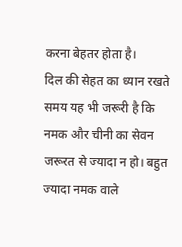करना बेहतर होता है।
दिल की सेहत का ध्यान रखते समय यह भी जरूरी है कि नमक और चीनी का सेवन जरूरत से ज्यादा न हो। बहुत ज्यादा नमक वाले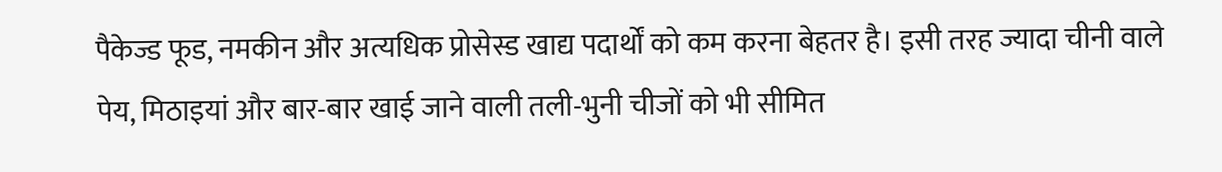पैकेज्ड फूड, नमकीन और अत्यधिक प्रोसेस्ड खाद्य पदार्थों को कम करना बेहतर है। इसी तरह ज्यादा चीनी वाले पेय, मिठाइयां और बार-बार खाई जाने वाली तली-भुनी चीजों को भी सीमित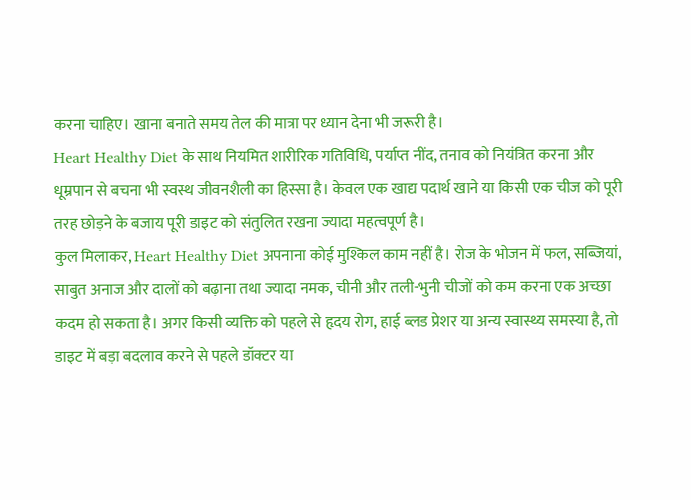करना चाहिए। खाना बनाते समय तेल की मात्रा पर ध्यान देना भी जरूरी है।
Heart Healthy Diet के साथ नियमित शारीरिक गतिविधि, पर्याप्त नींद, तनाव को नियंत्रित करना और धूम्रपान से बचना भी स्वस्थ जीवनशैली का हिस्सा है। केवल एक खाद्य पदार्थ खाने या किसी एक चीज को पूरी तरह छोड़ने के बजाय पूरी डाइट को संतुलित रखना ज्यादा महत्वपूर्ण है।
कुल मिलाकर, Heart Healthy Diet अपनाना कोई मुश्किल काम नहीं है। रोज के भोजन में फल, सब्जियां, साबुत अनाज और दालों को बढ़ाना तथा ज्यादा नमक, चीनी और तली-भुनी चीजों को कम करना एक अच्छा कदम हो सकता है। अगर किसी व्यक्ति को पहले से हृदय रोग, हाई ब्लड प्रेशर या अन्य स्वास्थ्य समस्या है, तो डाइट में बड़ा बदलाव करने से पहले डॉक्टर या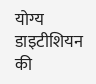योग्य डाइटीशियन की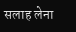सलाह लेना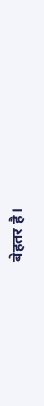बेहतर है।